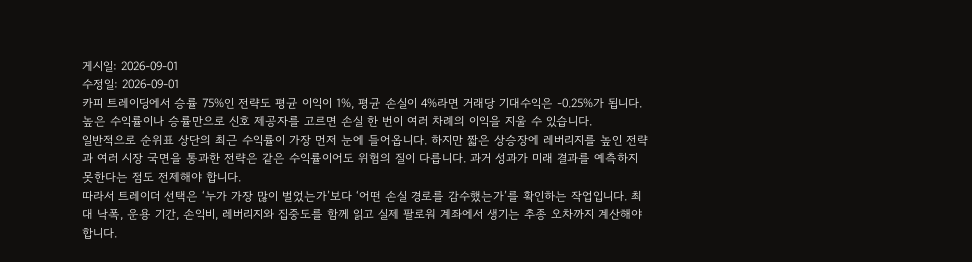게시일: 2026-09-01
수정일: 2026-09-01
카피 트레이딩에서 승률 75%인 전략도 평균 이익이 1%, 평균 손실이 4%라면 거래당 기대수익은 -0.25%가 됩니다. 높은 수익률이나 승률만으로 신호 제공자를 고르면 손실 한 번이 여러 차례의 이익을 지울 수 있습니다.
일반적으로 순위표 상단의 최근 수익률이 가장 먼저 눈에 들어옵니다. 하지만 짧은 상승장에 레버리지를 높인 전략과 여러 시장 국면을 통과한 전략은 같은 수익률이어도 위험의 질이 다릅니다. 과거 성과가 미래 결과를 예측하지 못한다는 점도 전제해야 합니다.
따라서 트레이더 선택은 ‘누가 가장 많이 벌었는가’보다 ‘어떤 손실 경로를 감수했는가’를 확인하는 작업입니다. 최대 낙폭, 운용 기간, 손익비, 레버리지와 집중도를 함께 읽고 실제 팔로워 계좌에서 생기는 추종 오차까지 계산해야 합니다.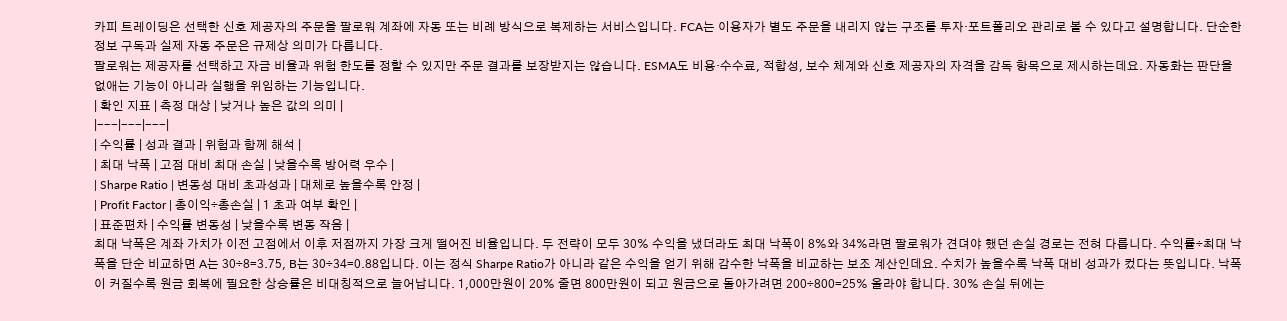카피 트레이딩은 선택한 신호 제공자의 주문을 팔로워 계좌에 자동 또는 비례 방식으로 복제하는 서비스입니다. FCA는 이용자가 별도 주문을 내리지 않는 구조를 투자·포트폴리오 관리로 볼 수 있다고 설명합니다. 단순한 정보 구독과 실제 자동 주문은 규제상 의미가 다릅니다.
팔로워는 제공자를 선택하고 자금 비율과 위험 한도를 정할 수 있지만 주문 결과를 보장받지는 않습니다. ESMA도 비용·수수료, 적합성, 보수 체계와 신호 제공자의 자격을 감독 항목으로 제시하는데요. 자동화는 판단을 없애는 기능이 아니라 실행을 위임하는 기능입니다.
| 확인 지표 | 측정 대상 | 낮거나 높은 값의 의미 |
|---|---|---|
| 수익률 | 성과 결과 | 위험과 함께 해석 |
| 최대 낙폭 | 고점 대비 최대 손실 | 낮을수록 방어력 우수 |
| Sharpe Ratio | 변동성 대비 초과성과 | 대체로 높을수록 안정 |
| Profit Factor | 총이익÷총손실 | 1 초과 여부 확인 |
| 표준편차 | 수익률 변동성 | 낮을수록 변동 작음 |
최대 낙폭은 계좌 가치가 이전 고점에서 이후 저점까지 가장 크게 떨어진 비율입니다. 두 전략이 모두 30% 수익을 냈더라도 최대 낙폭이 8%와 34%라면 팔로워가 견뎌야 했던 손실 경로는 전혀 다릅니다. 수익률÷최대 낙폭을 단순 비교하면 A는 30÷8=3.75, B는 30÷34=0.88입니다. 이는 정식 Sharpe Ratio가 아니라 같은 수익을 얻기 위해 감수한 낙폭을 비교하는 보조 계산인데요. 수치가 높을수록 낙폭 대비 성과가 컸다는 뜻입니다. 낙폭이 커질수록 원금 회복에 필요한 상승률은 비대칭적으로 늘어납니다. 1,000만원이 20% 줄면 800만원이 되고 원금으로 돌아가려면 200÷800=25% 올라야 합니다. 30% 손실 뒤에는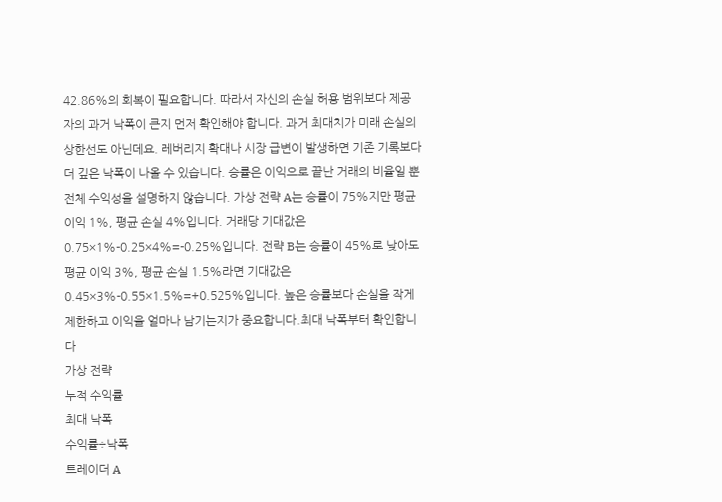42.86%의 회복이 필요합니다. 따라서 자신의 손실 허용 범위보다 제공자의 과거 낙폭이 큰지 먼저 확인해야 합니다. 과거 최대치가 미래 손실의 상한선도 아닌데요. 레버리지 확대나 시장 급변이 발생하면 기존 기록보다 더 깊은 낙폭이 나올 수 있습니다. 승률은 이익으로 끝난 거래의 비율일 뿐 전체 수익성을 설명하지 않습니다. 가상 전략 A는 승률이 75%지만 평균 이익 1%, 평균 손실 4%입니다. 거래당 기대값은 0.75×1%-0.25×4%=-0.25%입니다. 전략 B는 승률이 45%로 낮아도 평균 이익 3%, 평균 손실 1.5%라면 기대값은 0.45×3%-0.55×1.5%=+0.525%입니다. 높은 승률보다 손실을 작게 제한하고 이익을 얼마나 남기는지가 중요합니다.최대 낙폭부터 확인합니다
가상 전략
누적 수익률
최대 낙폭
수익률÷낙폭
트레이더 A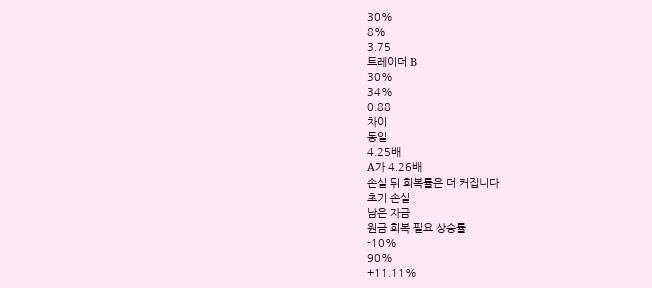30%
8%
3.75
트레이더 B
30%
34%
0.88
차이
동일
4.25배
A가 4.26배
손실 뒤 회복률은 더 커집니다
초기 손실
남은 자금
원금 회복 필요 상승률
-10%
90%
+11.11%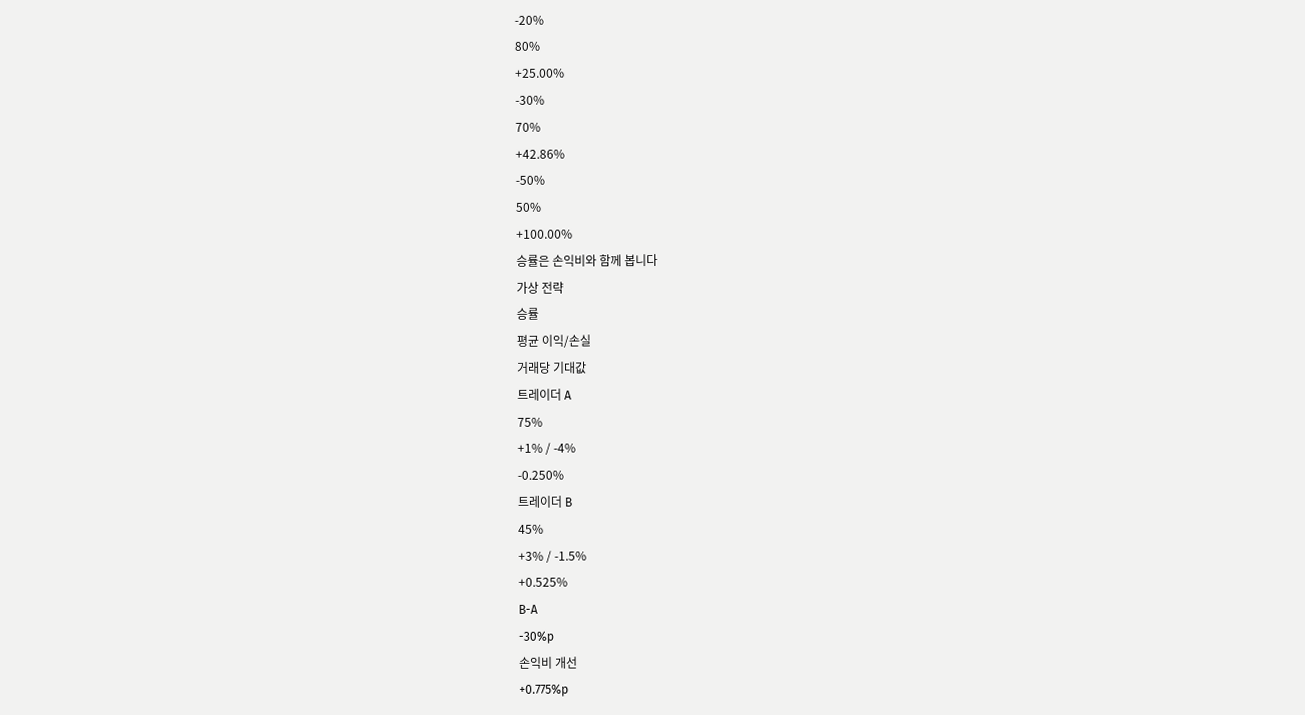-20%
80%
+25.00%
-30%
70%
+42.86%
-50%
50%
+100.00%
승률은 손익비와 함께 봅니다
가상 전략
승률
평균 이익/손실
거래당 기대값
트레이더 A
75%
+1% / -4%
-0.250%
트레이더 B
45%
+3% / -1.5%
+0.525%
B-A
-30%p
손익비 개선
+0.775%p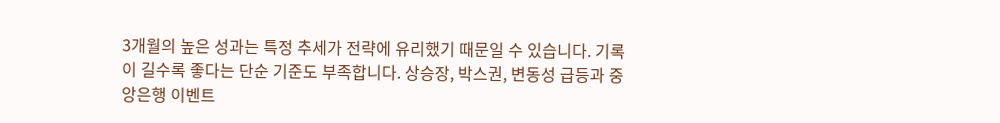3개월의 높은 성과는 특정 추세가 전략에 유리했기 때문일 수 있습니다. 기록이 길수록 좋다는 단순 기준도 부족합니다. 상승장, 박스권, 변동성 급등과 중앙은행 이벤트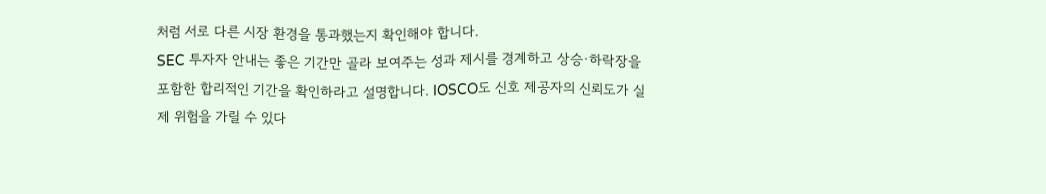처럼 서로 다른 시장 환경을 통과했는지 확인해야 합니다.
SEC 투자자 안내는 좋은 기간만 골라 보여주는 성과 제시를 경계하고 상승·하락장을 포함한 합리적인 기간을 확인하라고 설명합니다. IOSCO도 신호 제공자의 신뢰도가 실제 위험을 가릴 수 있다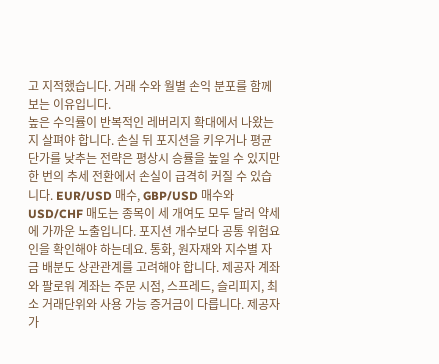고 지적했습니다. 거래 수와 월별 손익 분포를 함께 보는 이유입니다.
높은 수익률이 반복적인 레버리지 확대에서 나왔는지 살펴야 합니다. 손실 뒤 포지션을 키우거나 평균단가를 낮추는 전략은 평상시 승률을 높일 수 있지만 한 번의 추세 전환에서 손실이 급격히 커질 수 있습니다. EUR/USD 매수, GBP/USD 매수와 USD/CHF 매도는 종목이 세 개여도 모두 달러 약세에 가까운 노출입니다. 포지션 개수보다 공통 위험요인을 확인해야 하는데요. 통화, 원자재와 지수별 자금 배분도 상관관계를 고려해야 합니다. 제공자 계좌와 팔로워 계좌는 주문 시점, 스프레드, 슬리피지, 최소 거래단위와 사용 가능 증거금이 다릅니다. 제공자가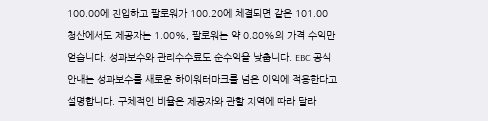100.00에 진입하고 팔로워가 100.20에 체결되면 같은 101.00 청산에서도 제공자는 1.00%, 팔로워는 약 0.80%의 가격 수익만 얻습니다. 성과보수와 관리수수료도 순수익을 낮춥니다. EBC 공식 안내는 성과보수를 새로운 하이워터마크를 넘은 이익에 적용한다고 설명합니다. 구체적인 비율은 제공자와 관할 지역에 따라 달라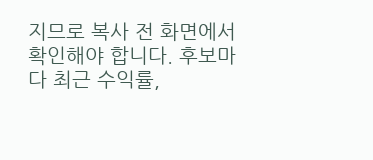지므로 복사 전 화면에서 확인해야 합니다. 후보마다 최근 수익률,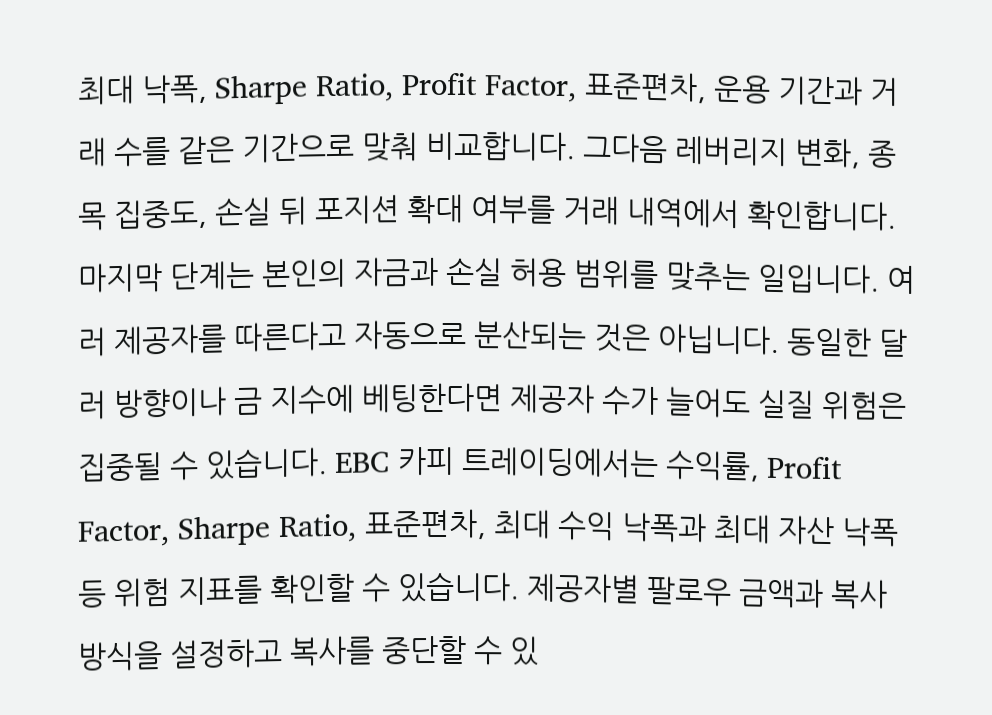최대 낙폭, Sharpe Ratio, Profit Factor, 표준편차, 운용 기간과 거래 수를 같은 기간으로 맞춰 비교합니다. 그다음 레버리지 변화, 종목 집중도, 손실 뒤 포지션 확대 여부를 거래 내역에서 확인합니다. 마지막 단계는 본인의 자금과 손실 허용 범위를 맞추는 일입니다. 여러 제공자를 따른다고 자동으로 분산되는 것은 아닙니다. 동일한 달러 방향이나 금 지수에 베팅한다면 제공자 수가 늘어도 실질 위험은 집중될 수 있습니다. EBC 카피 트레이딩에서는 수익률, Profit Factor, Sharpe Ratio, 표준편차, 최대 수익 낙폭과 최대 자산 낙폭 등 위험 지표를 확인할 수 있습니다. 제공자별 팔로우 금액과 복사 방식을 설정하고 복사를 중단할 수 있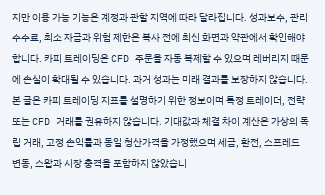지만 이용 가능 기능은 계정과 관할 지역에 따라 달라집니다. 성과보수, 관리수수료, 최소 자금과 위험 제한은 복사 전에 최신 화면과 약관에서 확인해야 합니다. 카피 트레이딩은 CFD 주문을 자동 복제할 수 있으며 레버리지 때문에 손실이 확대될 수 있습니다. 과거 성과는 미래 결과를 보장하지 않습니다. 본 글은 카피 트레이딩 지표를 설명하기 위한 정보이며 특정 트레이더, 전략 또는 CFD 거래를 권유하지 않습니다. 기대값과 체결 차이 계산은 가상의 독립 거래, 고정 손익률과 동일 청산가격을 가정했으며 세금, 환전, 스프레드 변동, 스왑과 시장 충격을 포함하지 않았습니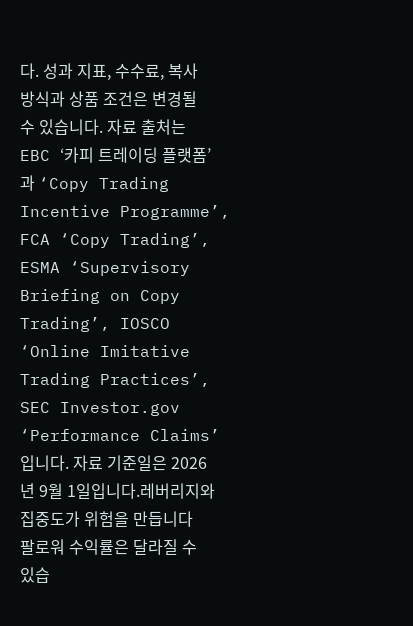다. 성과 지표, 수수료, 복사 방식과 상품 조건은 변경될 수 있습니다. 자료 출처는 EBC ‘카피 트레이딩 플랫폼’과 ‘Copy Trading Incentive Programme’, FCA ‘Copy Trading’, ESMA ‘Supervisory Briefing on Copy Trading’, IOSCO ‘Online Imitative Trading Practices’, SEC Investor.gov ‘Performance Claims’입니다. 자료 기준일은 2026년 9월 1일입니다.레버리지와 집중도가 위험을 만듭니다
팔로워 수익률은 달라질 수 있습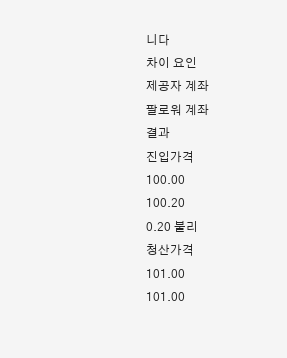니다
차이 요인
제공자 계좌
팔로워 계좌
결과
진입가격
100.00
100.20
0.20 불리
청산가격
101.00
101.00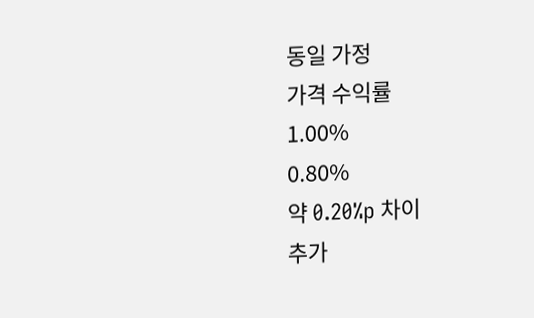동일 가정
가격 수익률
1.00%
0.80%
약 0.20%p 차이
추가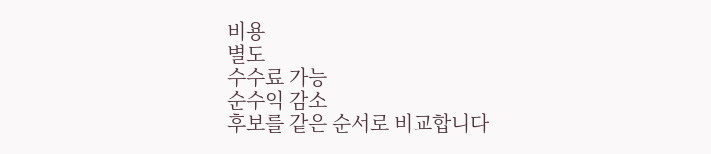비용
별도
수수료 가능
순수익 감소
후보를 같은 순서로 비교합니다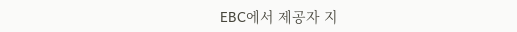EBC에서 제공자 지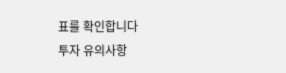표를 확인합니다
투자 유의사항